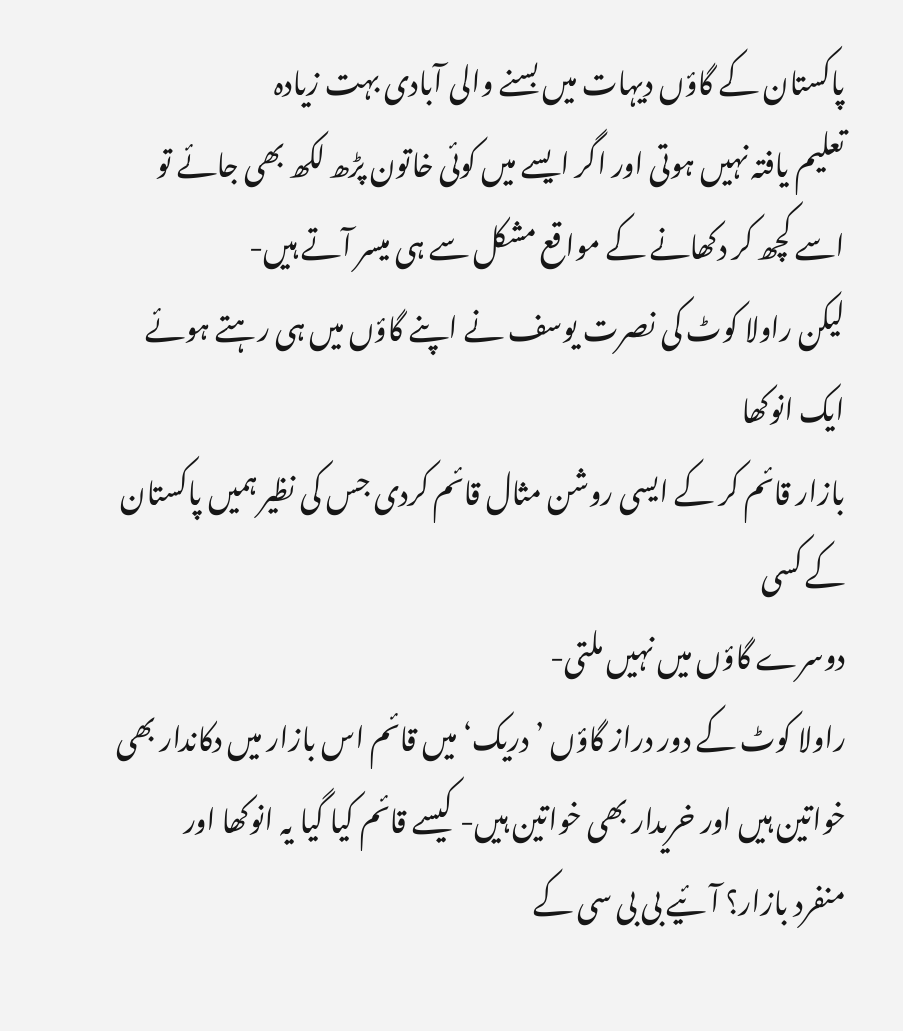پاکستان کے گاؤں دیہات میں بسنے والی آبادی بہت زیادہ
تعلیم یافتہ نہیں ہوتی اور اگر ایسے میں کوئی خاتون پڑھ لکھ بھی جائے تو
اسے کچھ کر دکھانے کے مواقع مشکل سے ہی میسر آتے ہیں-
لیکن راولا کوٹ کی نصرت یوسف نے اپنے گاؤں میں ہی رہتے ہوئے ایک انوکھا
بازار قائم کر کے ایسی روشن مثال قائم کردی جس کی نظیر ہمیں پاکستان کے کسی
دوسرے گاؤں میں نہیں ملتی-
راولا کوٹ کے دور دراز گاؤں ’دریک‘ میں قائم اس بازار میں دکاندار بھی
خواتین ہیں اور خریدار بھی خواتین ہیں- کیسے قائم کیا گیا یہ انوکھا اور
منفرد بازار؟ آئیے بی بی سی کے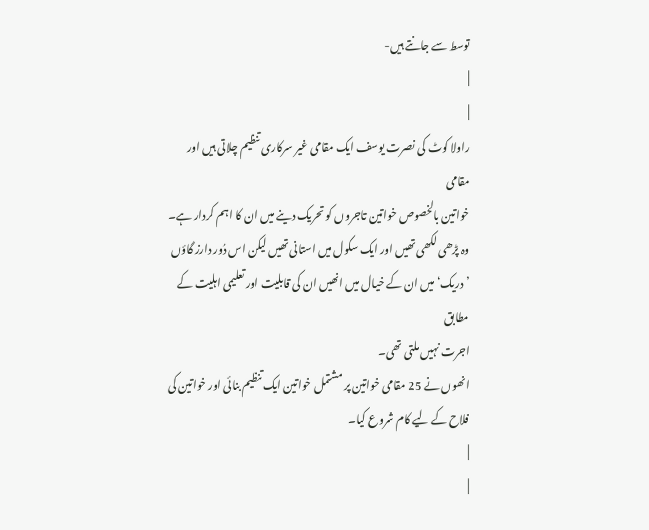توسط سے جانتے ہیں-
|
|
راولا کوٹ کی نصرت یوسف ایک مقامی غیر سرکاری تنظیم چلاتی ہیں اور مقامی
خواتین بالخصوص خواتین تاجروں کو تحریک دینے میں ان کا اہم کردار ہے۔
وہ پڑھی لکھی تھیں اور ایک سکول میں استانی تھیں لیکن اس دُور دارز گاؤں
’دریک‘ میں ان کے خیال میں انھیں ان کی قابلیت اور تعلیمی اہلیت کے مطابق
اجرت نہیں ملتی تھی۔
انھوں نے 25 مقامی خواتین پر مشتمل خواتین ایک تنظیم بنائی اور خواتین کی
فلاح کے لیے کام شروع کیا۔
|
|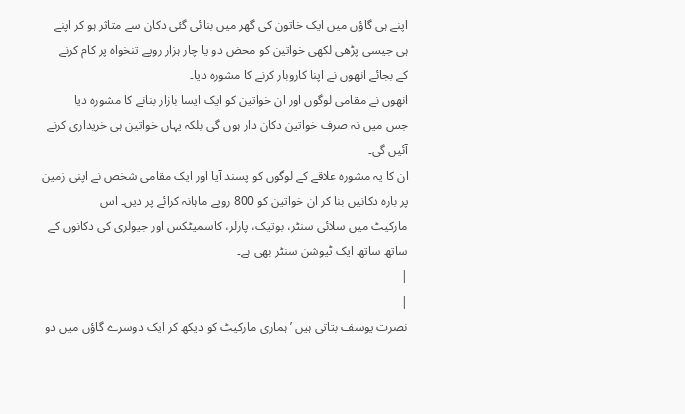اپنے ہی گاؤں میں ایک خاتون کی گھر میں بنائی گئی دکان سے متاثر ہو کر اپنے
ہی جیسی پڑھی لکھی خواتین کو محض دو یا چار ہزار روپے تنخواہ پر کام کرنے
کے بجائے انھوں نے اپنا کاروبار کرنے کا مشورہ دیا۔
انھوں نے مقامی لوگوں اور ان خواتین کو ایک ایسا بازار بنانے کا مشورہ دیا
جس میں نہ صرف خواتین دکان دار ہوں گی بلکہ یہاں خواتین ہی خریداری کرنے
آئیں گی۔
ان کا یہ مشورہ علاقے کے لوگوں کو پسند آیا اور ایک مقامی شخص نے اپنی زمین
پر بارہ دکانیں بنا کر ان خواتین کو 800 روپے ماہانہ کرائے پر دیں۔ اس
مارکیٹ میں سلائی سنٹر، بوتیک، پارلر، کاسمیٹکس اور جیولری کی دکانوں کے
ساتھ ساتھ ایک ٹیوشن سنٹر بھی ہے۔
|
|
نصرت یوسف بتاتی ہیں ’ہماری مارکیٹ کو دیکھ کر ایک دوسرے گاؤں میں دو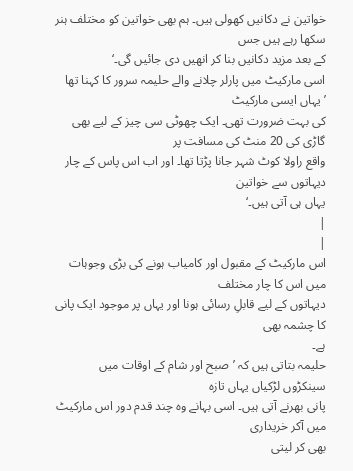خواتین نے دکانیں کھولی ہیں۔ ہم بھی خواتین کو مختلف ہنر سکھا رہے ہیں جس
کے بعد مزید دکانیں بنا کر انھیں دی جائیں گی۔‘
اسی مارکیٹ میں پارلر چلانے والے حلیمہ سرور کا کہنا تھا ’یہاں ایسی مارکیٹ
کی بہت ضرورت تھی۔ ایک چھوٹی سی چیز کے لیے بھی گاڑی کی 20 منٹ کی مسافت پر
واقع راولا کوٹ شہر جانا پڑتا تھا۔ اور اب اس پاس کے چار دیہاتوں سے خواتین
یہاں ہی آتی ہیں۔‘
|
|
اس مارکیٹ کے مقبول اور کامیاب ہونے کی بڑی وجوہات میں اس کا چار مختلف
دیہاتوں کے لیے قابلِ رسائی ہونا اور یہاں پر موجود ایک پانی کا چشمہ بھی
ہے۔
حلیمہ بتاتی ہیں کہ ’صبح اور شام کے اوقات میں سینکڑوں لڑکیاں یہاں تازہ
پانی بھرنے آتی ہیں۔ اسی بہانے وہ چند قدم دور اس مارکیٹ میں آکر خریداری
بھی کر لیتی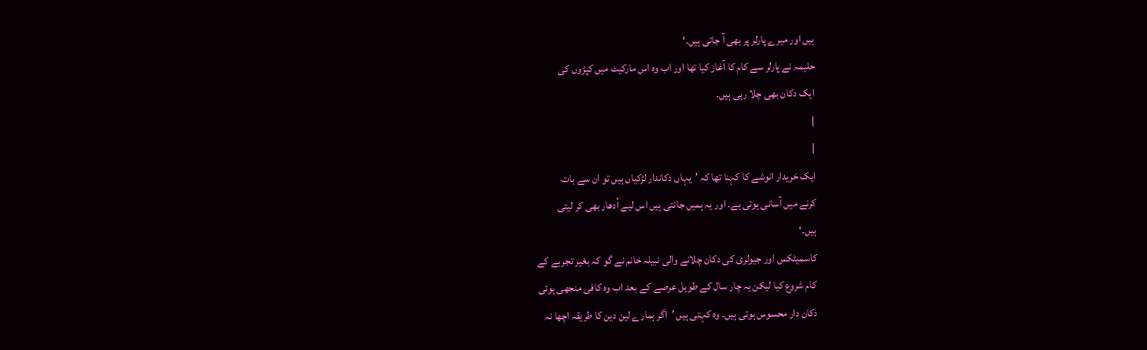ہیں اور میرے پارلر پر بھی آ جاتی ہیں۔‘
حلیمہ نے پارلر سے کام کا آغاز کیا تھا اور اب وہ اس مارکیٹ میں کپڑوں کی
ایک دکان بھی چلا رہی ہیں۔
|
|
ایک خریدار انوشے کا کہنا تھا کہ ’یہاں دکاندار لڑکیاں ہیں تو ان سے بات
کرنے میں آسانی ہوتی ہے۔ اور یہ ہمیں جانتی ہیں اس لیے اُدھار بھی کر لیتی
ہیں۔‘
کاسمیٹکس اور جیولری کی دکان چلانے والی نبیلہ خانم نے گو کہ بغیر تجربے کے
کام شروع کیا لیکن یہ چار سال کے طویل عرصے کے بعد اب وہ کافی منجھی ہوئی
دکان دار محسوس ہوتی ہیں۔ وہ کہتی ہیں ’اگر ہمارے لین دین کا طریقہ اچھا نہ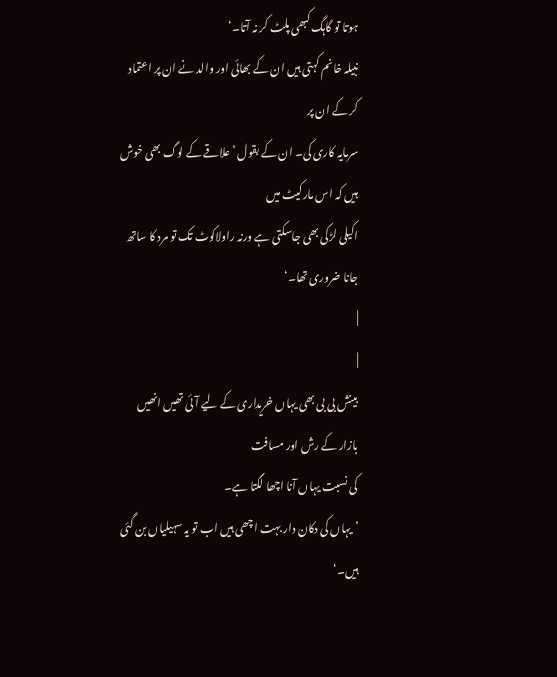ہوتا تو گاہگ کبھی پلٹ کر نہ آتا۔‘
نبیلہ خانم کہتی ہیں ان کے بھائی اور والد نے ان پر اعتماد کر کے ان پر
سرمایہ کاری کی۔ ان کے بقول ’علاقے کے لوگ بھی خوش ہیں کہ اس مارکیٹ میں
اکیلی لڑکی بھی جاسکتی ہے ورنہ راولاکوٹ تک تو مرد کا ساتھ جانا ضروری تھا۔‘
|
|
بینش بی بی بھی یہاں خریداری کے لیے آئی تھیں انھیں بازار کے رش اور مسافت
کی نسبت یہاں آنا اچھا لگتا ہے۔
’یہاں کی دکان دار بہت اچھی ہیں اب تو یہ سہیلیاں بن گئی ہیں۔‘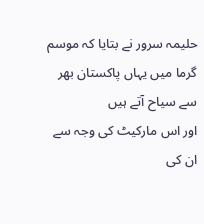حلیمہ سرور نے بتایا کہ موسم گرما میں یہاں پاکستان بھر سے سیاح آتے ہیں
اور اس مارکیٹ کی وجہ سے ان کی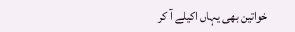خواتین بھی یہاں اکیلے آ کر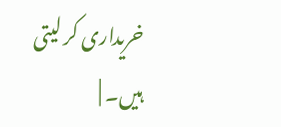خریداری کر لیتی
ہیں۔ |